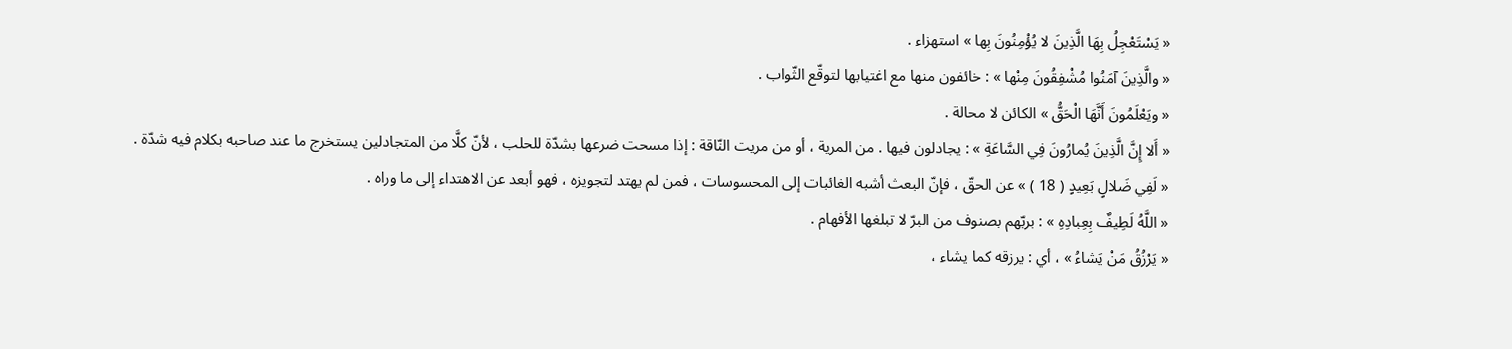« يَسْتَعْجِلُ بِهَا الَّذِينَ لا يُؤْمِنُونَ بِها » استهزاء .
« والَّذِينَ آمَنُوا مُشْفِقُونَ مِنْها » : خائفون منها مع اغتيابها لتوقّع الثّواب .
« ويَعْلَمُونَ أَنَّهَا الْحَقُّ » الكائن لا محالة .
« أَلا إِنَّ الَّذِينَ يُمارُونَ فِي السَّاعَةِ » : يجادلون فيها . من المرية ، أو من مريت النّاقة : إذا مسحت ضرعها بشدّة للحلب ، لأنّ كلَّا من المتجادلين يستخرج ما عند صاحبه بكلام فيه شدّة .
« لَفِي ضَلالٍ بَعِيدٍ ( 18 ) » عن الحقّ ، فإنّ البعث أشبه الغائبات إلى المحسوسات ، فمن لم يهتد لتجويزه ، فهو أبعد عن الاهتداء إلى ما وراه .
« اللَّهُ لَطِيفٌ بِعِبادِهِ » : بربّهم بصنوف من البرّ لا تبلغها الأفهام .
« يَرْزُقُ مَنْ يَشاءُ » ، أي : يرزقه كما يشاء ،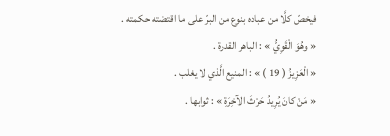فيخصّ كلَّا من عباده بنوع من البرّ على ما اقتضته حكمته .
« وهُوَ الْقَوِيُّ » : الباهر القدرة .
« الْعَزِيزُ ( 19 ) » : المنيع الَّذي لا يغلب .
« مَنْ كانَ يُرِيدُ حَرْثَ الآخِرَةِ » : ثوابها .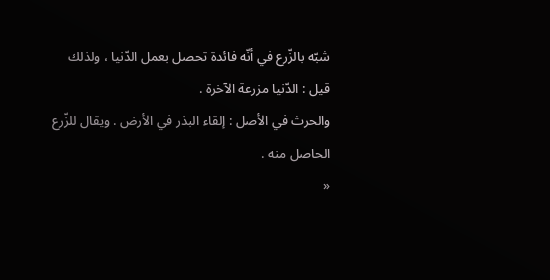شبّه بالزّرع في أنّه فائدة تحصل بعمل الدّنيا ، ولذلك قيل : الدّنيا مزرعة الآخرة .
والحرث في الأصل : إلقاء البذر في الأرض . ويقال للزّرع الحاصل منه .
«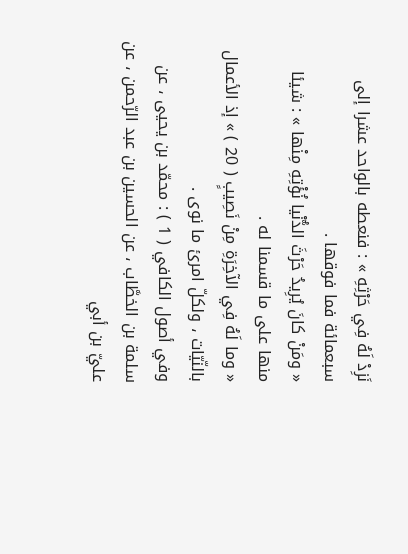نَزِدْ لَهُ فِي حَرْثِهِ » : فنعطه بالواحد عشرا إلى سبعمائة فما فوقها .
« ومَنْ كانَ يُرِيدُ حَرْثَ الدُّنْيا نُؤْتِهِ مِنْها » : شيئا منها على ما قسمنا له .
« وما لَهُ فِي الآخِرَةِ مِنْ نَصِيبٍ ( 20 ) » إذ الأعمال بالنّيّات ، ولكلّ امرئ ما نوى .
وفي أصول الكافي ( 1 ) : محمّد بن يحيى ، عن سلمة بن الخطَّاب ، عن الحسين بن عبد الرّحمن ، عن عليّ بن أبي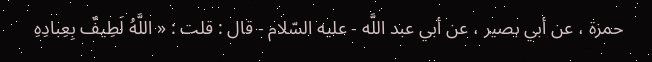حمزة ، عن أبي بصير ، عن أبي عبد اللَّه - عليه السّلام - قال : قلت : « اللَّهُ لَطِيفٌ بِعِبادِهِ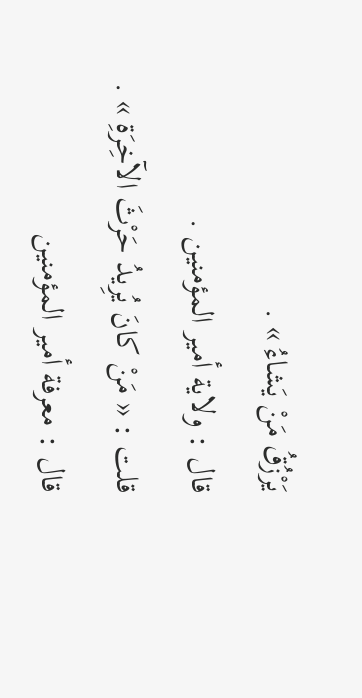يَرْزُقُ مَنْ يَشاءُ » .
قال : ولاية أمير المؤمنين .
قلت : « مَنْ كانَ يُرِيدُ حَرْثَ الآخِرَةِ » .
قال : معرفة أمير المؤمنين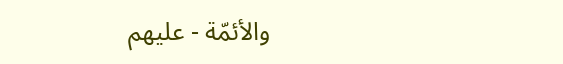والأئمّة - عليهم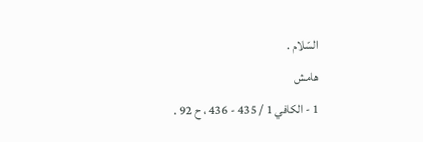السّلام .
هامش
1 - الكافي 1 / 435 - 436 ، ح 92 .